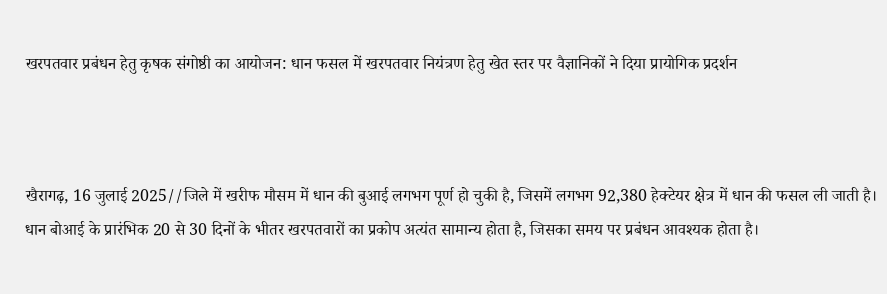खरपतवार प्रबंधन हेतु कृषक संगोष्ठी का आयोजन: धान फसल में खरपतवार नियंत्रण हेतु खेत स्तर पर वैज्ञानिकों ने दिया प्रायोगिक प्रदर्शन



खैरागढ़, 16 जुलाई 2025//जिले में खरीफ मौसम में धान की बुआई लगभग पूर्ण हो चुकी है, जिसमें लगभग 92,380 हेक्टेयर क्षेत्र में धान की फसल ली जाती है। धान बोआई के प्रारंभिक 20 से 30 दिनों के भीतर खरपतवारों का प्रकोप अत्यंत सामान्य होता है, जिसका समय पर प्रबंधन आवश्यक होता है।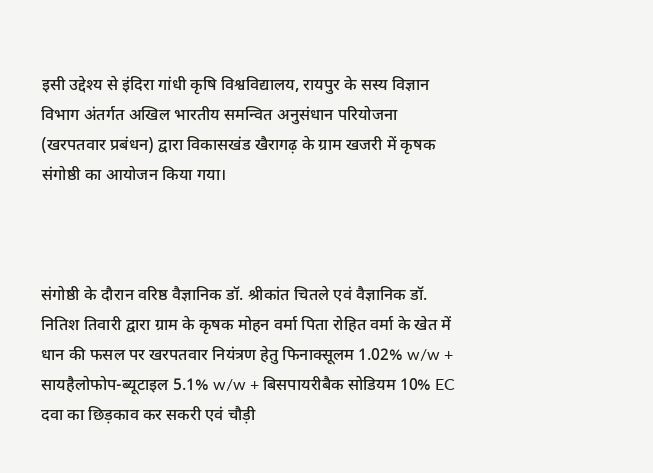इसी उद्देश्य से इंदिरा गांधी कृषि विश्वविद्यालय, रायपुर के सस्य विज्ञान विभाग अंतर्गत अखिल भारतीय समन्वित अनुसंधान परियोजना (खरपतवार प्रबंधन) द्वारा विकासखंड खैरागढ़ के ग्राम खजरी में कृषक संगोष्ठी का आयोजन किया गया।



संगोष्ठी के दौरान वरिष्ठ वैज्ञानिक डॉ. श्रीकांत चितले एवं वैज्ञानिक डॉ. नितिश तिवारी द्वारा ग्राम के कृषक मोहन वर्मा पिता रोहित वर्मा के खेत में धान की फसल पर खरपतवार नियंत्रण हेतु फिनाक्सूलम 1.02% w/w + सायहैलोफोप-ब्यूटाइल 5.1% w/w + बिसपायरीबैक सोडियम 10% EC दवा का छिड़काव कर सकरी एवं चौड़ी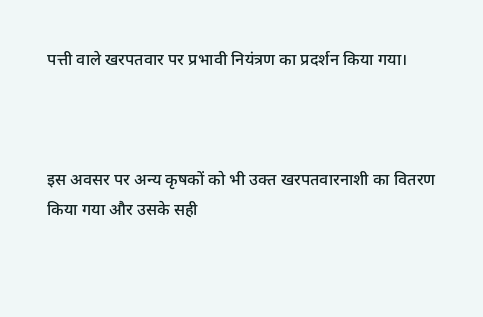पत्ती वाले खरपतवार पर प्रभावी नियंत्रण का प्रदर्शन किया गया।



इस अवसर पर अन्य कृषकों को भी उक्त खरपतवारनाशी का वितरण किया गया और उसके सही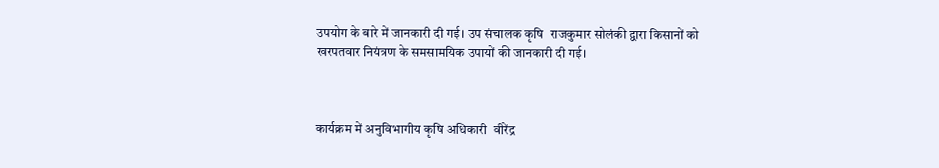उपयोग के बारे में जानकारी दी गई। उप संचालक कृषि  राजकुमार सोलंकी द्वारा किसानों को खरपतवार नियंत्रण के समसामयिक उपायों की जानकारी दी गई।



कार्यक्रम में अनुविभागीय कृषि अधिकारी  वीरेंद्र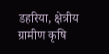डहरिया, क्षेत्रीय ग्रामीण कृषि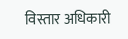विस्तार अधिकारी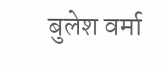बुलेश वर्मा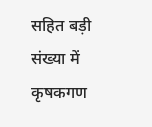सहित बड़ी संख्या में कृषकगण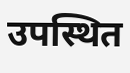उपस्थित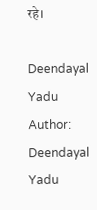रहे।

Deendayal Yadu
Author: Deendayal Yadu